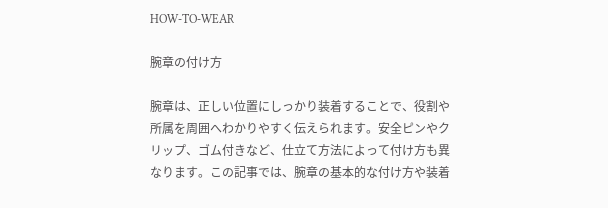HOW-TO-WEAR

腕章の付け方

腕章は、正しい位置にしっかり装着することで、役割や所属を周囲へわかりやすく伝えられます。安全ピンやクリップ、ゴム付きなど、仕立て方法によって付け方も異なります。この記事では、腕章の基本的な付け方や装着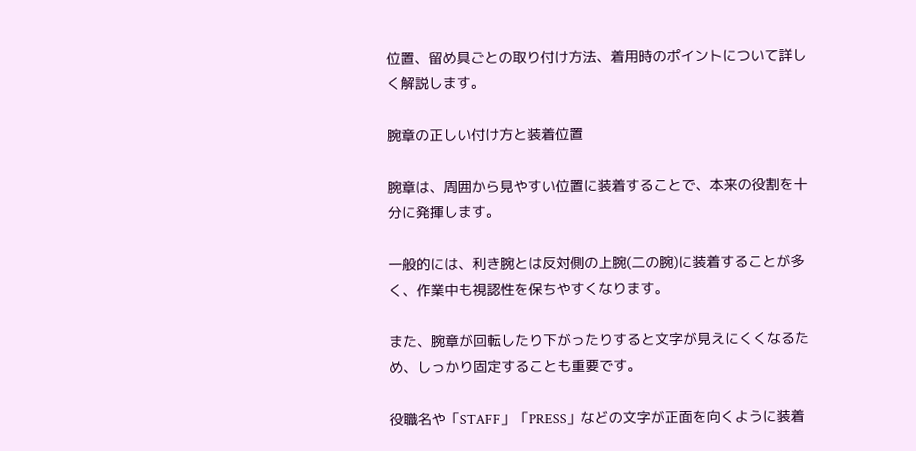位置、留め具ごとの取り付け方法、着用時のポイントについて詳しく解説します。

腕章の正しい付け方と装着位置

腕章は、周囲から見やすい位置に装着することで、本来の役割を十分に発揮します。

一般的には、利き腕とは反対側の上腕(二の腕)に装着することが多く、作業中も視認性を保ちやすくなります。

また、腕章が回転したり下がったりすると文字が見えにくくなるため、しっかり固定することも重要です。

役職名や「STAFF」「PRESS」などの文字が正面を向くように装着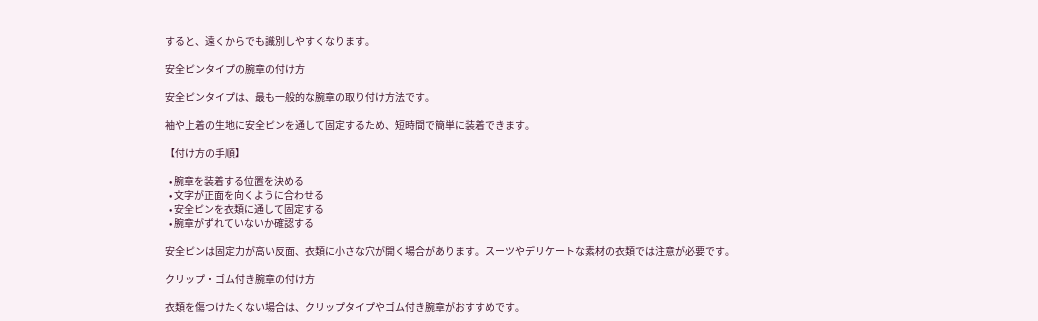すると、遠くからでも識別しやすくなります。

安全ピンタイプの腕章の付け方

安全ピンタイプは、最も一般的な腕章の取り付け方法です。

袖や上着の生地に安全ピンを通して固定するため、短時間で簡単に装着できます。

【付け方の手順】

  • 腕章を装着する位置を決める
  • 文字が正面を向くように合わせる
  • 安全ピンを衣類に通して固定する
  • 腕章がずれていないか確認する

安全ピンは固定力が高い反面、衣類に小さな穴が開く場合があります。スーツやデリケートな素材の衣類では注意が必要です。

クリップ・ゴム付き腕章の付け方

衣類を傷つけたくない場合は、クリップタイプやゴム付き腕章がおすすめです。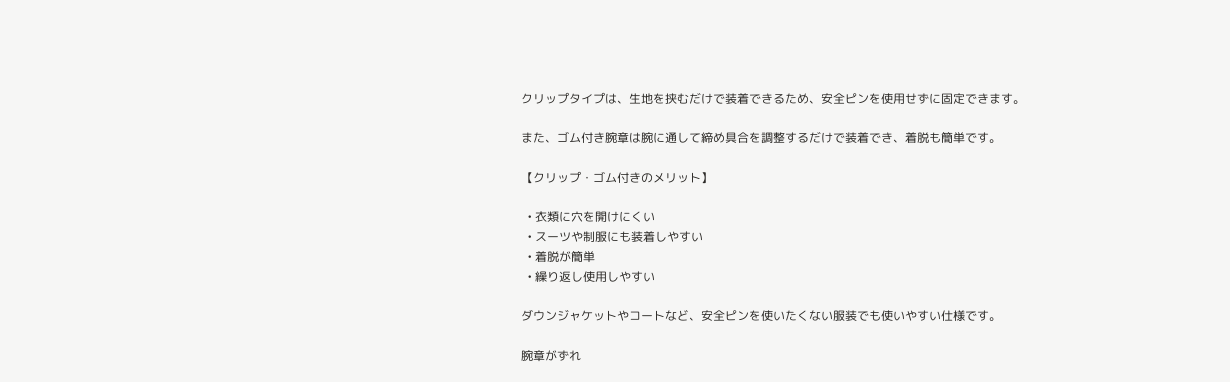クリップタイプは、生地を挟むだけで装着できるため、安全ピンを使用せずに固定できます。

また、ゴム付き腕章は腕に通して締め具合を調整するだけで装着でき、着脱も簡単です。

【クリップ・ゴム付きのメリット】

  • 衣類に穴を開けにくい
  • スーツや制服にも装着しやすい
  • 着脱が簡単
  • 繰り返し使用しやすい

ダウンジャケットやコートなど、安全ピンを使いたくない服装でも使いやすい仕様です。

腕章がずれ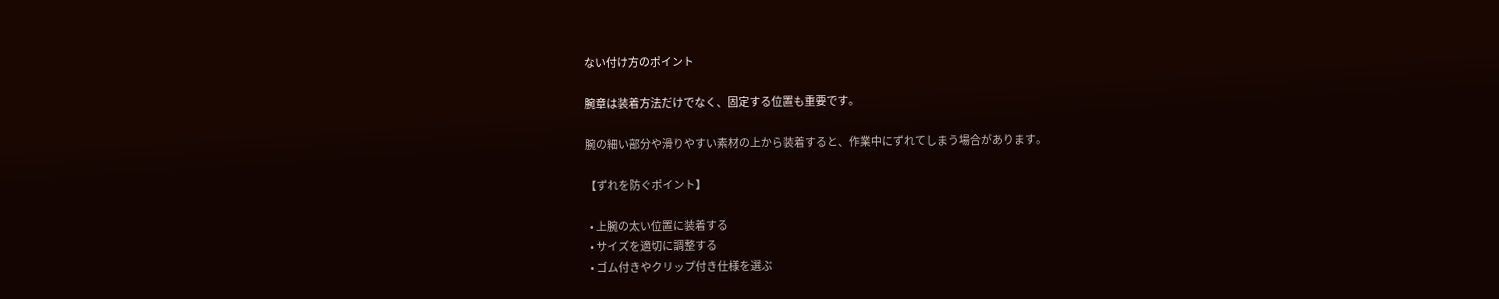ない付け方のポイント

腕章は装着方法だけでなく、固定する位置も重要です。

腕の細い部分や滑りやすい素材の上から装着すると、作業中にずれてしまう場合があります。

【ずれを防ぐポイント】

  • 上腕の太い位置に装着する
  • サイズを適切に調整する
  • ゴム付きやクリップ付き仕様を選ぶ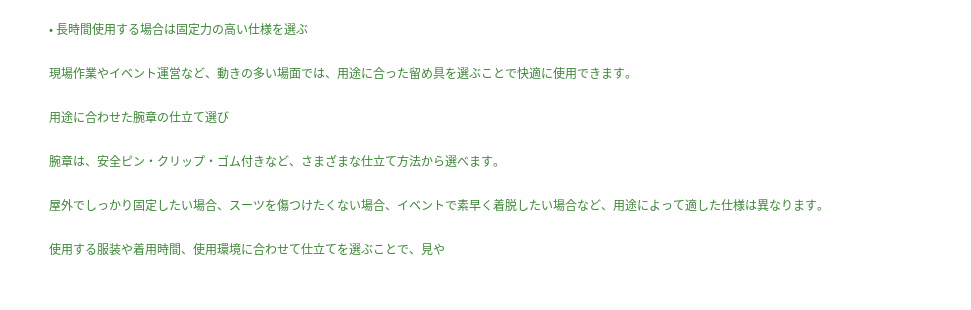• 長時間使用する場合は固定力の高い仕様を選ぶ

現場作業やイベント運営など、動きの多い場面では、用途に合った留め具を選ぶことで快適に使用できます。

用途に合わせた腕章の仕立て選び

腕章は、安全ピン・クリップ・ゴム付きなど、さまざまな仕立て方法から選べます。

屋外でしっかり固定したい場合、スーツを傷つけたくない場合、イベントで素早く着脱したい場合など、用途によって適した仕様は異なります。

使用する服装や着用時間、使用環境に合わせて仕立てを選ぶことで、見や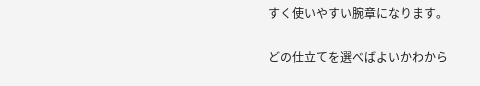すく使いやすい腕章になります。

どの仕立てを選べばよいかわから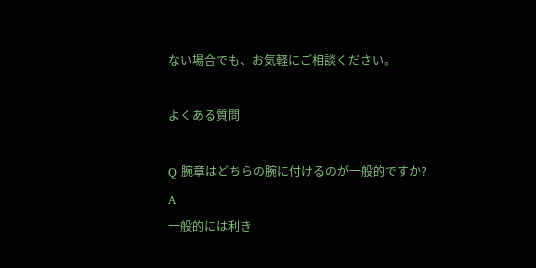ない場合でも、お気軽にご相談ください。

よくある質問

Q 腕章はどちらの腕に付けるのが一般的ですか?
A
一般的には利き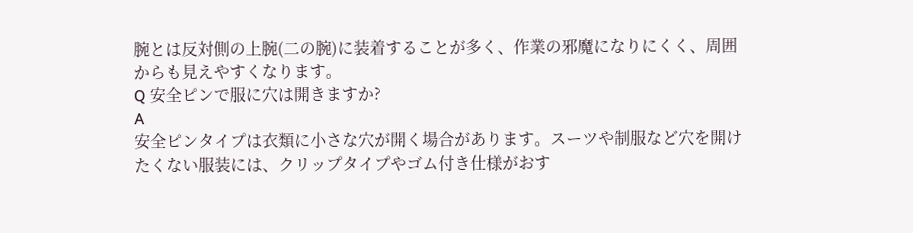腕とは反対側の上腕(二の腕)に装着することが多く、作業の邪魔になりにくく、周囲からも見えやすくなります。
Q 安全ピンで服に穴は開きますか?
A
安全ピンタイプは衣類に小さな穴が開く場合があります。スーツや制服など穴を開けたくない服装には、クリップタイプやゴム付き仕様がおす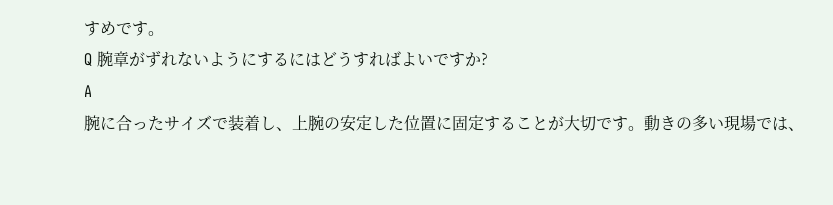すめです。
Q 腕章がずれないようにするにはどうすればよいですか?
A
腕に合ったサイズで装着し、上腕の安定した位置に固定することが大切です。動きの多い現場では、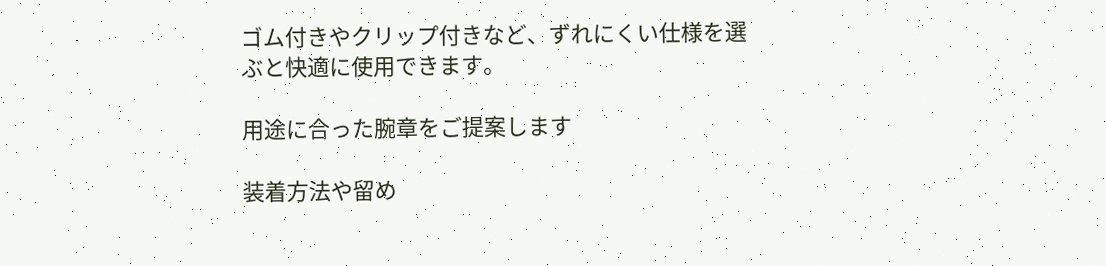ゴム付きやクリップ付きなど、ずれにくい仕様を選ぶと快適に使用できます。

用途に合った腕章をご提案します

装着方法や留め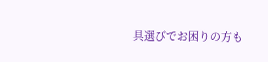具選びでお困りの方も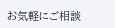お気軽にご相談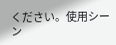ください。使用シーン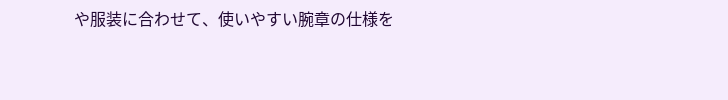や服装に合わせて、使いやすい腕章の仕様を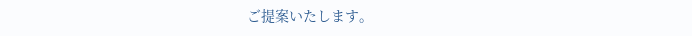ご提案いたします。